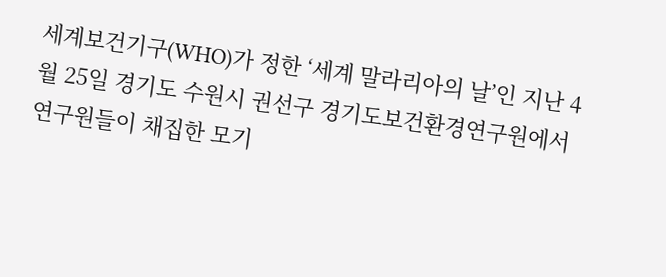세계보건기구(WHO)가 정한 ‘세계 말라리아의 날’인 지난 4월 25일 경기도 수원시 권선구 경기도보건환경연구원에서 연구원들이 채집한 모기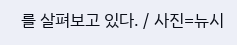를 살펴보고 있다. / 사진=뉴시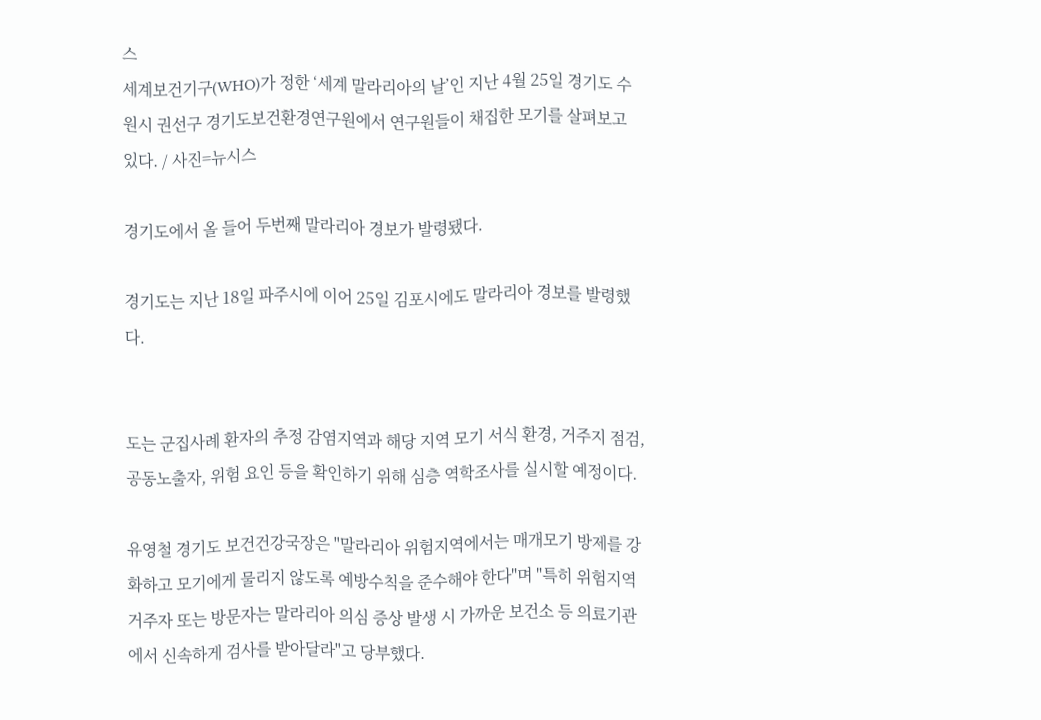스
세계보건기구(WHO)가 정한 ‘세계 말라리아의 날’인 지난 4월 25일 경기도 수원시 권선구 경기도보건환경연구원에서 연구원들이 채집한 모기를 살펴보고 있다. / 사진=뉴시스

경기도에서 올 들어 두번째 말라리아 경보가 발령됐다.

경기도는 지난 18일 파주시에 이어 25일 김포시에도 말라리아 경보를 발령했다.


도는 군집사례 환자의 추정 감염지역과 해당 지역 모기 서식 환경, 거주지 점검, 공동노출자, 위험 요인 등을 확인하기 위해 심층 역학조사를 실시할 예정이다.

유영철 경기도 보건건강국장은 "말라리아 위험지역에서는 매개모기 방제를 강화하고 모기에게 물리지 않도록 예방수칙을 준수해야 한다"며 "특히 위험지역 거주자 또는 방문자는 말라리아 의심 증상 발생 시 가까운 보건소 등 의료기관에서 신속하게 검사를 받아달라"고 당부했다.